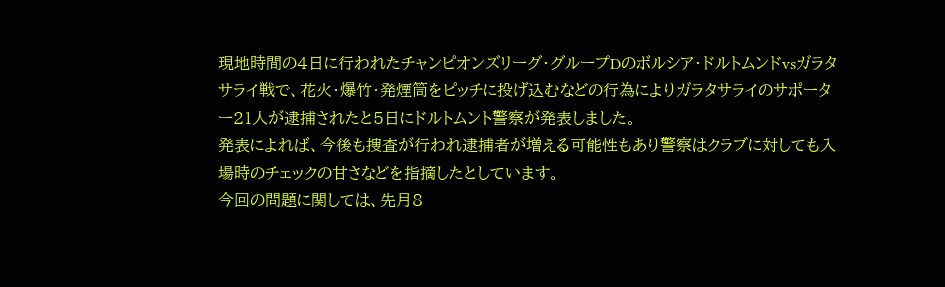現地時間の4日に行われたチャンピオンズリーグ・グループDのボルシア・ドルトムンドvsガラタサライ戦で、花火・爆竹・発煙筒をピッチに投げ込むなどの行為によりガラタサライのサポーター21人が逮捕されたと5日にドルトムント警察が発表しました。
発表によれば、今後も捜査が行われ逮捕者が増える可能性もあり警察はクラブに対しても入場時のチェックの甘さなどを指摘したとしています。
今回の問題に関しては、先月8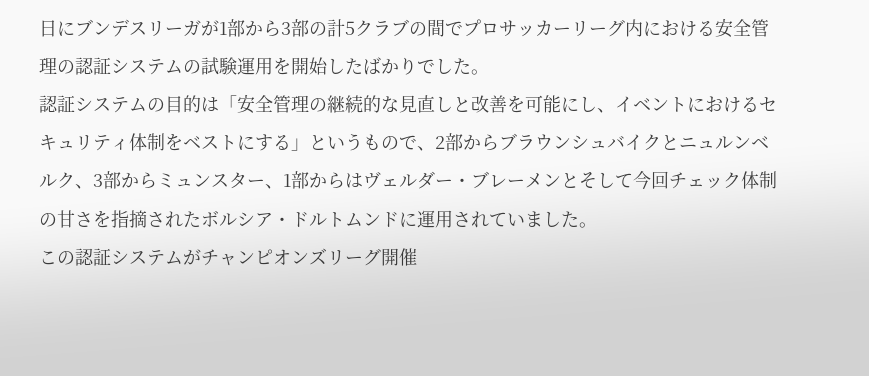日にブンデスリーガが1部から3部の計5クラブの間でプロサッカーリーグ内における安全管理の認証システムの試験運用を開始したばかりでした。
認証システムの目的は「安全管理の継続的な見直しと改善を可能にし、イベントにおけるセキュリティ体制をベストにする」というもので、2部からブラウンシュバイクとニュルンベルク、3部からミュンスター、1部からはヴェルダー・ブレーメンとそして今回チェック体制の甘さを指摘されたボルシア・ドルトムンドに運用されていました。
この認証システムがチャンピオンズリーグ開催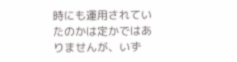時にも運用されていたのかは定かではありませんが、いず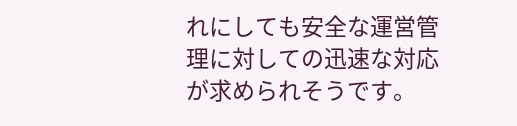れにしても安全な運営管理に対しての迅速な対応が求められそうです。